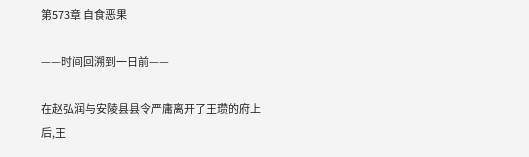第573章 自食恶果

——时间回溯到一日前——

在赵弘润与安陵县县令严庸离开了王瓒的府上后,王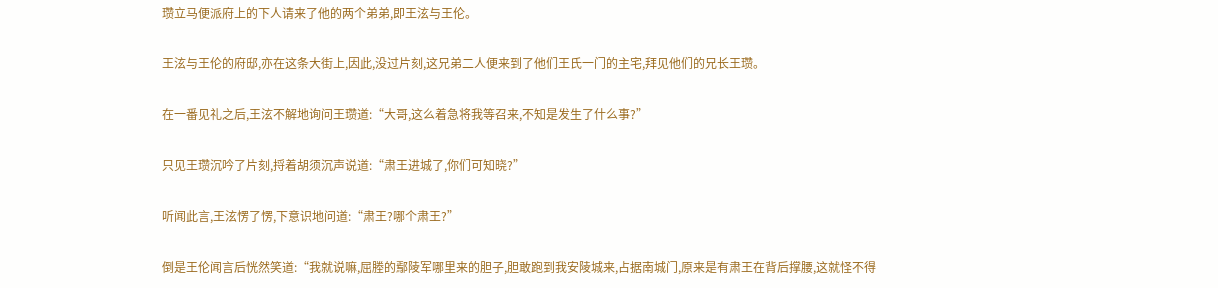瓒立马便派府上的下人请来了他的两个弟弟,即王泫与王伦。

王泫与王伦的府邸,亦在这条大街上,因此,没过片刻,这兄弟二人便来到了他们王氏一门的主宅,拜见他们的兄长王瓒。

在一番见礼之后,王泫不解地询问王瓒道:“大哥,这么着急将我等召来,不知是发生了什么事?”

只见王瓒沉吟了片刻,捋着胡须沉声说道:“肃王进城了,你们可知晓?”

听闻此言,王泫愣了愣,下意识地问道:“肃王?哪个肃王?”

倒是王伦闻言后恍然笑道:“我就说嘛,屈塍的鄢陵军哪里来的胆子,胆敢跑到我安陵城来,占据南城门,原来是有肃王在背后撑腰,这就怪不得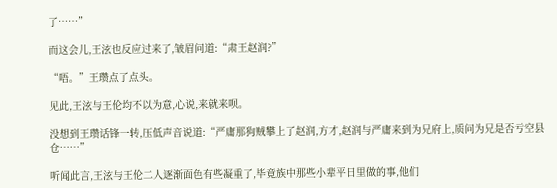了……”

而这会儿,王泫也反应过来了,皱眉问道:“肃王赵润?”

“唔。”王瓒点了点头。

见此,王泫与王伦均不以为意,心说,来就来呗。

没想到王瓒话锋一转,压低声音说道:“严庸那狗贼攀上了赵润,方才,赵润与严庸来到为兄府上,质问为兄是否亏空县仓……”

听闻此言,王泫与王伦二人逐渐面色有些凝重了,毕竟族中那些小辈平日里做的事,他们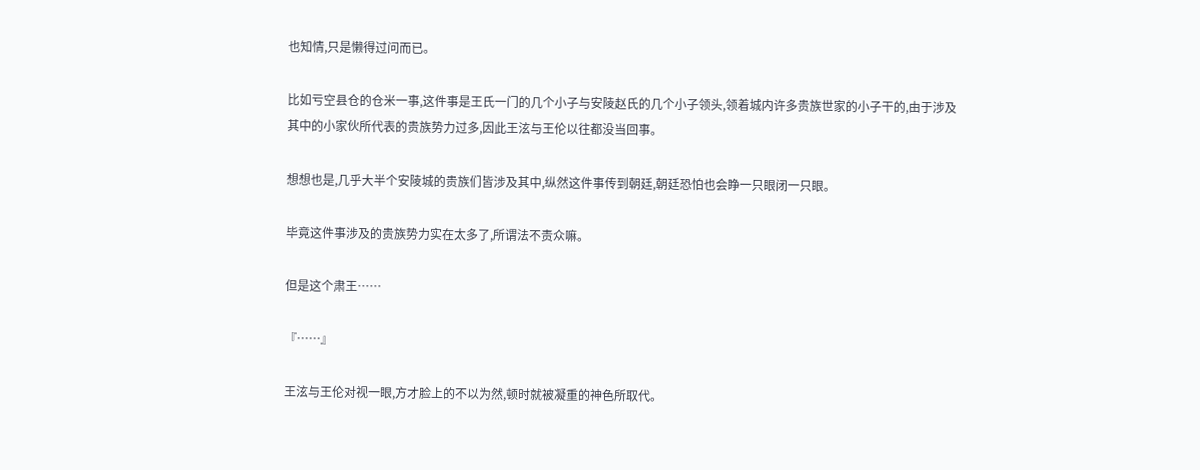也知情,只是懒得过问而已。

比如亏空县仓的仓米一事,这件事是王氏一门的几个小子与安陵赵氏的几个小子领头,领着城内许多贵族世家的小子干的,由于涉及其中的小家伙所代表的贵族势力过多,因此王泫与王伦以往都没当回事。

想想也是,几乎大半个安陵城的贵族们皆涉及其中,纵然这件事传到朝廷,朝廷恐怕也会睁一只眼闭一只眼。

毕竟这件事涉及的贵族势力实在太多了,所谓法不责众嘛。

但是这个肃王……

『……』

王泫与王伦对视一眼,方才脸上的不以为然,顿时就被凝重的神色所取代。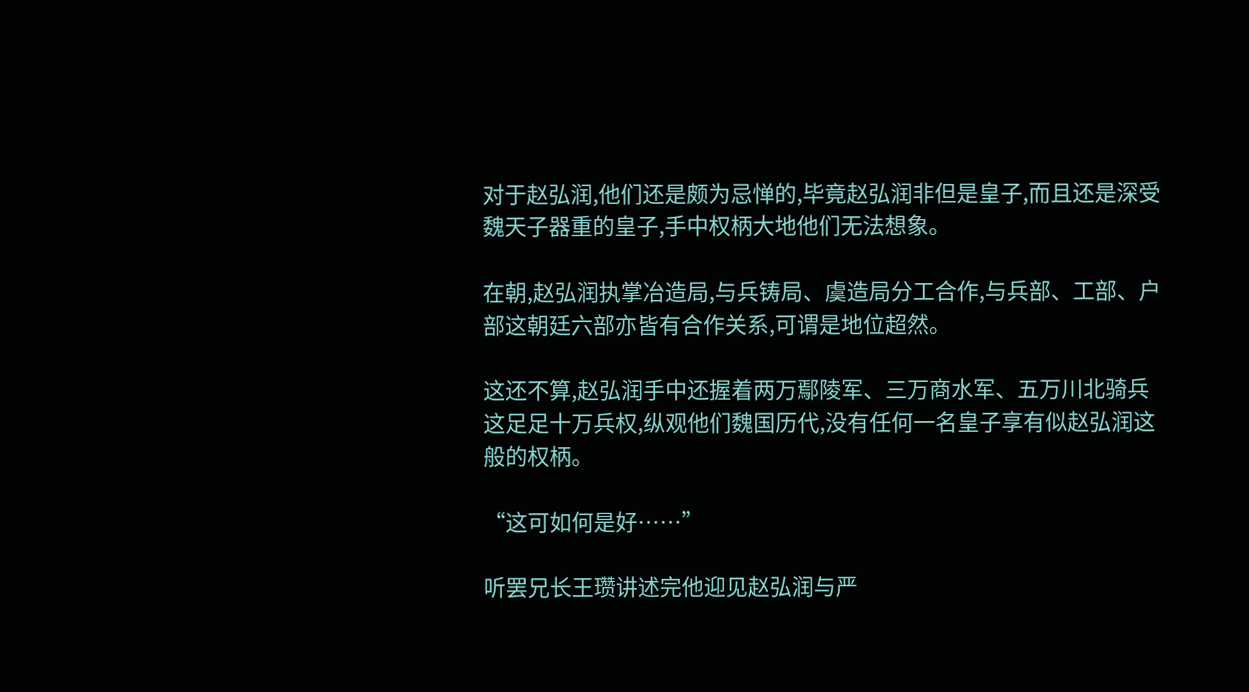对于赵弘润,他们还是颇为忌惮的,毕竟赵弘润非但是皇子,而且还是深受魏天子器重的皇子,手中权柄大地他们无法想象。

在朝,赵弘润执掌冶造局,与兵铸局、虞造局分工合作,与兵部、工部、户部这朝廷六部亦皆有合作关系,可谓是地位超然。

这还不算,赵弘润手中还握着两万鄢陵军、三万商水军、五万川北骑兵这足足十万兵权,纵观他们魏国历代,没有任何一名皇子享有似赵弘润这般的权柄。

“这可如何是好……”

听罢兄长王瓒讲述完他迎见赵弘润与严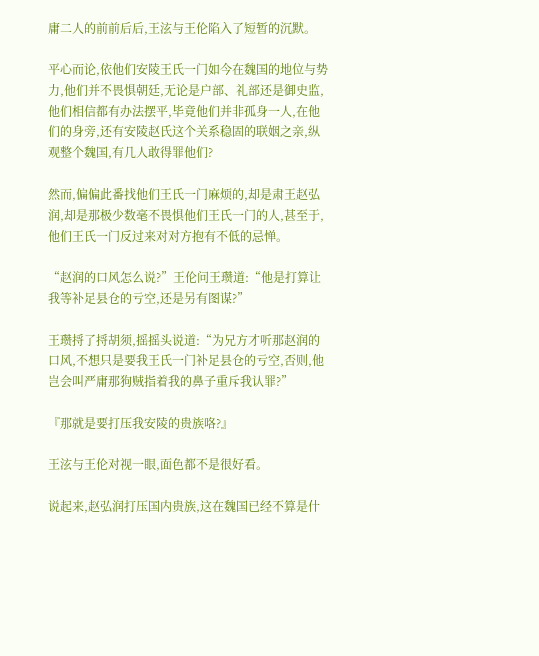庸二人的前前后后,王泫与王伦陷入了短暂的沉默。

平心而论,依他们安陵王氏一门如今在魏国的地位与势力,他们并不畏惧朝廷,无论是户部、礼部还是御史监,他们相信都有办法摆平,毕竟他们并非孤身一人,在他们的身旁,还有安陵赵氏这个关系稳固的联姻之亲,纵观整个魏国,有几人敢得罪他们?

然而,偏偏此番找他们王氏一门麻烦的,却是肃王赵弘润,却是那极少数毫不畏惧他们王氏一门的人,甚至于,他们王氏一门反过来对对方抱有不低的忌惮。

“赵润的口风怎么说?”王伦问王瓒道:“他是打算让我等补足县仓的亏空,还是另有图谋?”

王瓒捋了捋胡须,摇摇头说道:“为兄方才听那赵润的口风,不想只是要我王氏一门补足县仓的亏空,否则,他岂会叫严庸那狗贼指着我的鼻子重斥我认罪?”

『那就是要打压我安陵的贵族咯?』

王泫与王伦对视一眼,面色都不是很好看。

说起来,赵弘润打压国内贵族,这在魏国已经不算是什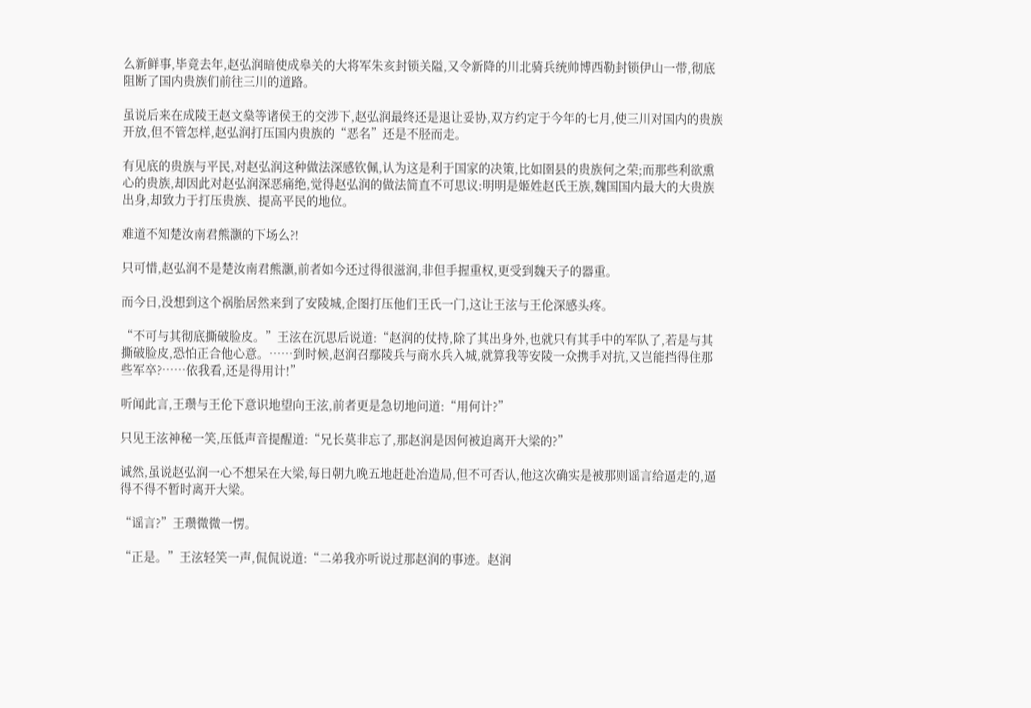么新鲜事,毕竟去年,赵弘润暗使成皋关的大将军朱亥封锁关隘,又令新降的川北骑兵统帅博西勒封锁伊山一带,彻底阻断了国内贵族们前往三川的道路。

虽说后来在成陵王赵文燊等诸侯王的交涉下,赵弘润最终还是退让妥协,双方约定于今年的七月,使三川对国内的贵族开放,但不管怎样,赵弘润打压国内贵族的“恶名”还是不胫而走。

有见底的贵族与平民,对赵弘润这种做法深感钦佩,认为这是利于国家的决策,比如圉县的贵族何之荣;而那些利欲熏心的贵族,却因此对赵弘润深恶痛绝,觉得赵弘润的做法简直不可思议:明明是姬姓赵氏王族,魏国国内最大的大贵族出身,却致力于打压贵族、提高平民的地位。

难道不知楚汝南君熊灏的下场么?!

只可惜,赵弘润不是楚汝南君熊灏,前者如今还过得很滋润,非但手握重权,更受到魏天子的器重。

而今日,没想到这个祸胎居然来到了安陵城,企图打压他们王氏一门,这让王泫与王伦深感头疼。

“不可与其彻底撕破脸皮。”王泫在沉思后说道:“赵润的仗持,除了其出身外,也就只有其手中的军队了,若是与其撕破脸皮,恐怕正合他心意。……到时候,赵润召鄢陵兵与商水兵入城,就算我等安陵一众携手对抗,又岂能挡得住那些军卒?……依我看,还是得用计!”

听闻此言,王瓒与王伦下意识地望向王泫,前者更是急切地问道:“用何计?”

只见王泫神秘一笑,压低声音提醒道:“兄长莫非忘了,那赵润是因何被迫离开大梁的?”

诚然,虽说赵弘润一心不想呆在大梁,每日朝九晚五地赶赴冶造局,但不可否认,他这次确实是被那则谣言给逼走的,逼得不得不暂时离开大梁。

“谣言?”王瓒微微一愣。

“正是。”王泫轻笑一声,侃侃说道:“二弟我亦听说过那赵润的事迹。赵润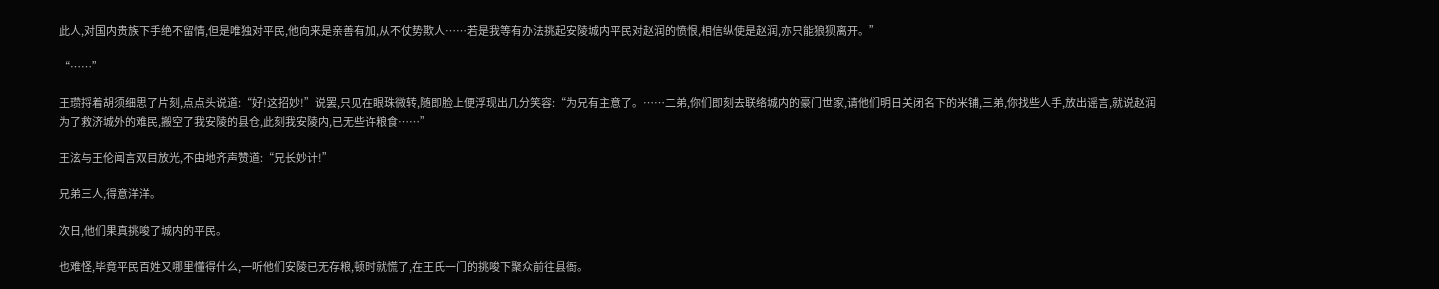此人,对国内贵族下手绝不留情,但是唯独对平民,他向来是亲善有加,从不仗势欺人……若是我等有办法挑起安陵城内平民对赵润的愤恨,相信纵使是赵润,亦只能狼狈离开。”

“……”

王瓒捋着胡须细思了片刻,点点头说道:“好!这招妙!”说罢,只见在眼珠微转,随即脸上便浮现出几分笑容:“为兄有主意了。……二弟,你们即刻去联络城内的豪门世家,请他们明日关闭名下的米铺,三弟,你找些人手,放出谣言,就说赵润为了救济城外的难民,搬空了我安陵的县仓,此刻我安陵内,已无些许粮食……”

王泫与王伦闻言双目放光,不由地齐声赞道:“兄长妙计!”

兄弟三人,得意洋洋。

次日,他们果真挑唆了城内的平民。

也难怪,毕竟平民百姓又哪里懂得什么,一听他们安陵已无存粮,顿时就慌了,在王氏一门的挑唆下聚众前往县衙。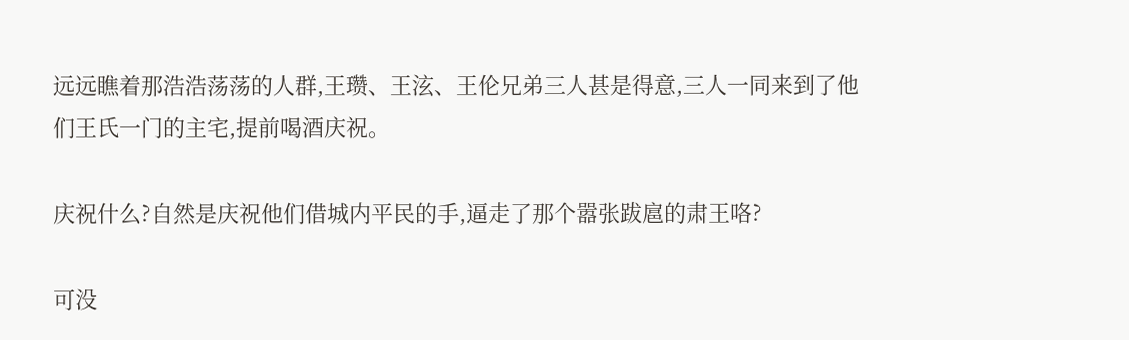远远瞧着那浩浩荡荡的人群,王瓒、王泫、王伦兄弟三人甚是得意,三人一同来到了他们王氏一门的主宅,提前喝酒庆祝。

庆祝什么?自然是庆祝他们借城内平民的手,逼走了那个嚣张跋扈的肃王咯?

可没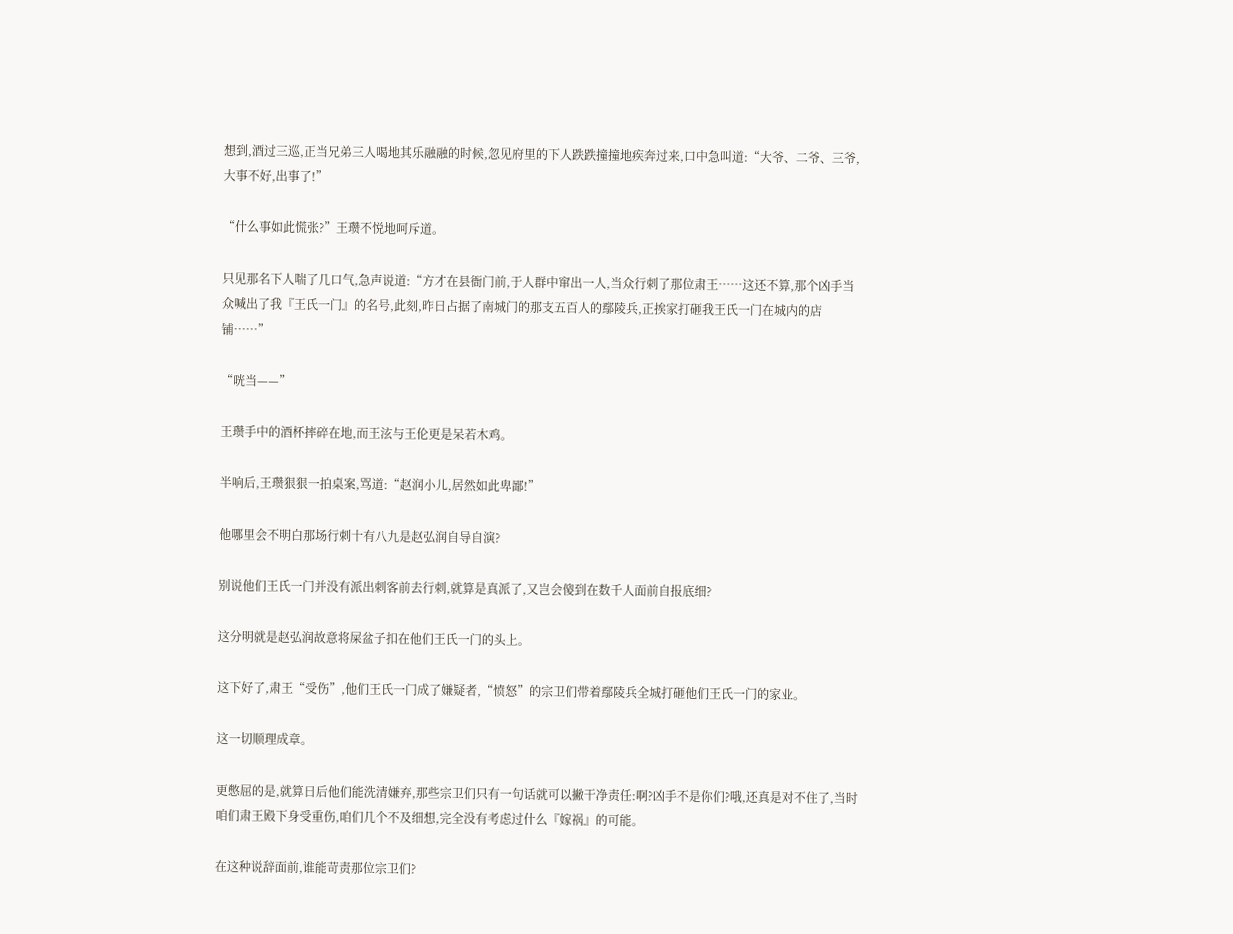想到,酒过三巡,正当兄弟三人喝地其乐融融的时候,忽见府里的下人跌跌撞撞地疾奔过来,口中急叫道:“大爷、二爷、三爷,大事不好,出事了!”

“什么事如此慌张?”王瓒不悦地呵斥道。

只见那名下人喘了几口气,急声说道:“方才在县衙门前,于人群中窜出一人,当众行刺了那位肃王……这还不算,那个凶手当众喊出了我『王氏一门』的名号,此刻,昨日占据了南城门的那支五百人的鄢陵兵,正挨家打砸我王氏一门在城内的店铺……”

“咣当——”

王瓒手中的酒杯摔碎在地,而王泫与王伦更是呆若木鸡。

半响后,王瓒狠狠一拍桌案,骂道:“赵润小儿,居然如此卑鄙!”

他哪里会不明白那场行刺十有八九是赵弘润自导自演?

别说他们王氏一门并没有派出刺客前去行刺,就算是真派了,又岂会傻到在数千人面前自报底细?

这分明就是赵弘润故意将屎盆子扣在他们王氏一门的头上。

这下好了,肃王“受伤”,他们王氏一门成了嫌疑者,“愤怒”的宗卫们带着鄢陵兵全城打砸他们王氏一门的家业。

这一切顺理成章。

更憋屈的是,就算日后他们能洗清嫌弃,那些宗卫们只有一句话就可以撇干净责任:啊?凶手不是你们?哦,还真是对不住了,当时咱们肃王殿下身受重伤,咱们几个不及细想,完全没有考虑过什么『嫁祸』的可能。

在这种说辞面前,谁能苛责那位宗卫们?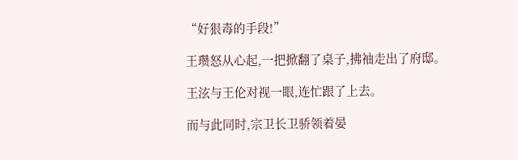“好狠毒的手段!”

王瓒怒从心起,一把掀翻了桌子,拂袖走出了府邸。

王泫与王伦对视一眼,连忙跟了上去。

而与此同时,宗卫长卫骄领着晏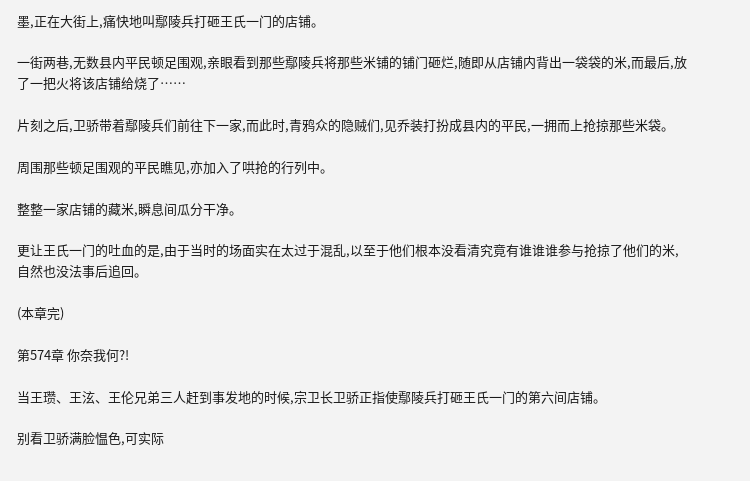墨,正在大街上,痛快地叫鄢陵兵打砸王氏一门的店铺。

一街两巷,无数县内平民顿足围观,亲眼看到那些鄢陵兵将那些米铺的铺门砸烂,随即从店铺内背出一袋袋的米,而最后,放了一把火将该店铺给烧了……

片刻之后,卫骄带着鄢陵兵们前往下一家,而此时,青鸦众的隐贼们,见乔装打扮成县内的平民,一拥而上抢掠那些米袋。

周围那些顿足围观的平民瞧见,亦加入了哄抢的行列中。

整整一家店铺的藏米,瞬息间瓜分干净。

更让王氏一门的吐血的是,由于当时的场面实在太过于混乱,以至于他们根本没看清究竟有谁谁谁参与抢掠了他们的米,自然也没法事后追回。

(本章完)

第574章 你奈我何?!

当王瓒、王泫、王伦兄弟三人赶到事发地的时候,宗卫长卫骄正指使鄢陵兵打砸王氏一门的第六间店铺。

别看卫骄满脸愠色,可实际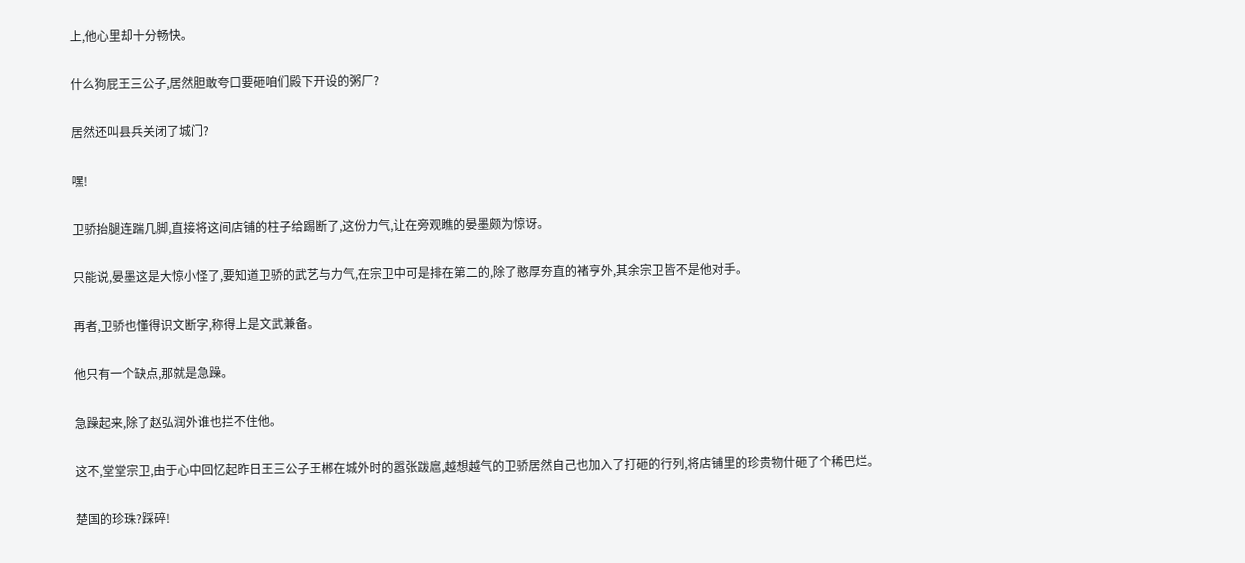上,他心里却十分畅快。

什么狗屁王三公子,居然胆敢夸口要砸咱们殿下开设的粥厂?

居然还叫县兵关闭了城门?

嘿!

卫骄抬腿连踹几脚,直接将这间店铺的柱子给踢断了,这份力气,让在旁观瞧的晏墨颇为惊讶。

只能说,晏墨这是大惊小怪了,要知道卫骄的武艺与力气,在宗卫中可是排在第二的,除了憨厚夯直的褚亨外,其余宗卫皆不是他对手。

再者,卫骄也懂得识文断字,称得上是文武兼备。

他只有一个缺点,那就是急躁。

急躁起来,除了赵弘润外谁也拦不住他。

这不,堂堂宗卫,由于心中回忆起昨日王三公子王郴在城外时的嚣张跋扈,越想越气的卫骄居然自己也加入了打砸的行列,将店铺里的珍贵物什砸了个稀巴烂。

楚国的珍珠?踩碎!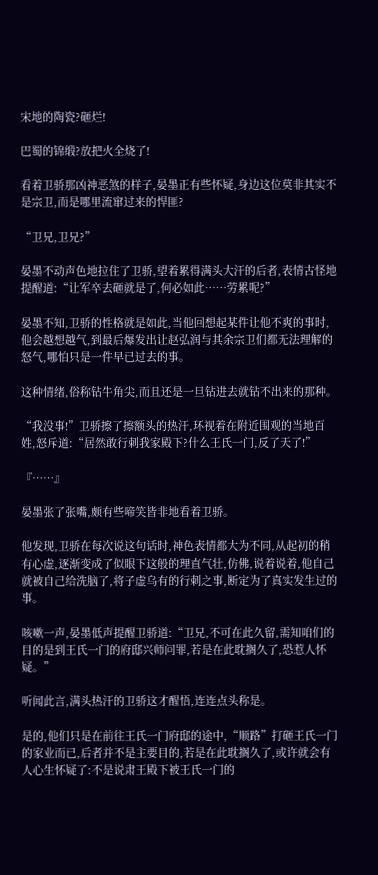宋地的陶瓷?砸烂!

巴蜀的锦缎?放把火全烧了!

看着卫骄那凶神恶煞的样子,晏墨正有些怀疑,身边这位莫非其实不是宗卫,而是哪里流窜过来的悍匪?

“卫兄,卫兄?”

晏墨不动声色地拉住了卫骄,望着累得满头大汗的后者,表情古怪地提醒道:“让军卒去砸就是了,何必如此……劳累呢?”

晏墨不知,卫骄的性格就是如此,当他回想起某件让他不爽的事时,他会越想越气,到最后爆发出让赵弘润与其余宗卫们都无法理解的怒气,哪怕只是一件早已过去的事。

这种情绪,俗称钻牛角尖,而且还是一旦钻进去就钻不出来的那种。

“我没事!”卫骄擦了擦额头的热汗,环视着在附近围观的当地百姓,怒斥道:“居然敢行刺我家殿下?什么王氏一门,反了天了!”

『……』

晏墨张了张嘴,颇有些啼笑皆非地看着卫骄。

他发现,卫骄在每次说这句话时,神色表情都大为不同,从起初的稍有心虚,逐渐变成了似眼下这般的理直气壮,仿佛,说着说着,他自己就被自己给洗脑了,将子虚乌有的行刺之事,断定为了真实发生过的事。

咳嗽一声,晏墨低声提醒卫骄道:“卫兄,不可在此久留,需知咱们的目的是到王氏一门的府邸兴师问罪,若是在此耽搁久了,恐惹人怀疑。”

听闻此言,满头热汗的卫骄这才醒悟,连连点头称是。

是的,他们只是在前往王氏一门府邸的途中,“顺路”打砸王氏一门的家业而已,后者并不是主要目的,若是在此耽搁久了,或许就会有人心生怀疑了:不是说肃王殿下被王氏一门的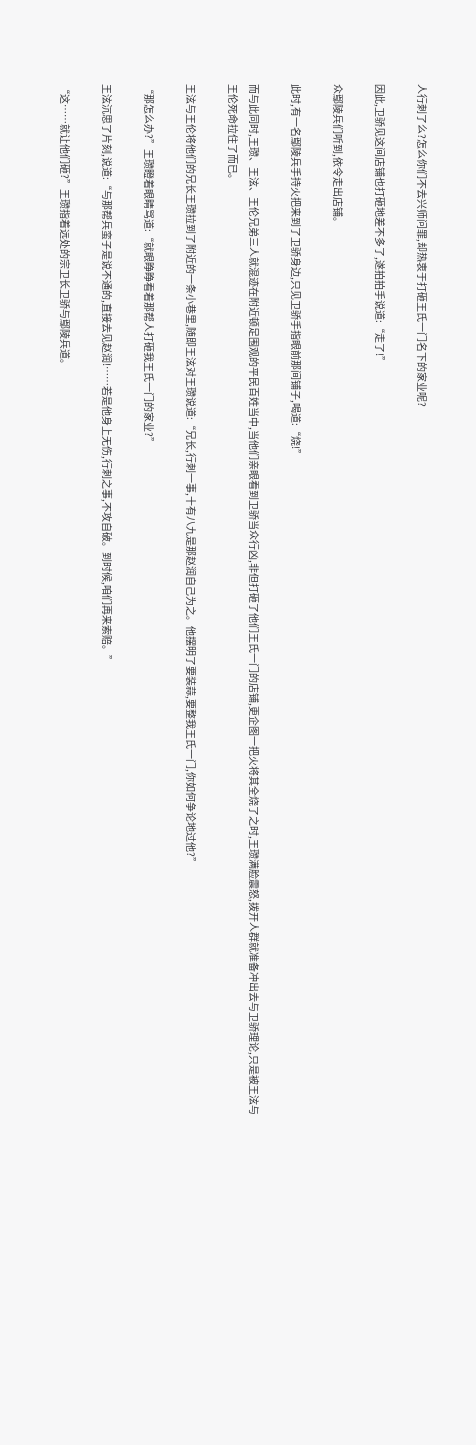人行刺了么?怎么你们不去兴师问罪,却热衷于打砸王氏一门名下的家业呢?

因此,卫骄见这间店铺也打砸地差不多了,遂拍拍手说道:“走了!”

众鄢陵兵们听到,依令走出店铺。

此时,有一名鄢陵兵手持火把来到了卫骄身边,只见卫骄手指眼前那间铺子,喝道:“烧!”

而与此同时,王瓒、王泫、王伦兄弟三人就混迹在附近顿足围观的平民百姓当中,当他们亲眼看到卫骄当众行凶,非但打砸了他们王氏一门的店铺,更企图一把火将其全烧了之时,王瓒满脸震怒,拨开人群就准备冲出去与卫骄理论,只是被王泫与王伦死命拉住了而已。

王泫与王伦将他们的兄长王瓒拉到了附近的一条小巷里,随即王泫对王瓒说道:“兄长,行刺一事,十有八九是那赵润自己为之。他摆明了要装蒜,要整我王氏一门,你如何争论地过他?”

“那怎么办?”王瓒瞪着眼睛骂道:“就眼睁睁看着那帮人打砸我王氏一门的家业?”

王泫沉思了片刻,说道:“与那帮兵蛮子是说不通的,直接去见赵润!……若是他身上无伤,行刺之事,不攻自破。到时候,咱们再来索赔。”

“这……就让他们砸?”王瓒指着远处的宗卫长卫骄与鄢陵兵道。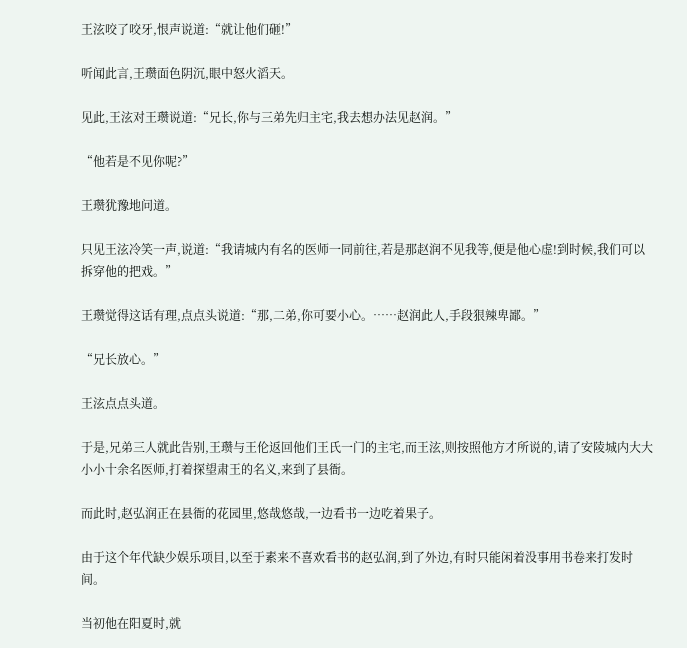王泫咬了咬牙,恨声说道:“就让他们砸!”

听闻此言,王瓒面色阴沉,眼中怒火滔天。

见此,王泫对王瓒说道:“兄长,你与三弟先归主宅,我去想办法见赵润。”

“他若是不见你呢?”

王瓒犹豫地问道。

只见王泫冷笑一声,说道:“我请城内有名的医师一同前往,若是那赵润不见我等,便是他心虚!到时候,我们可以拆穿他的把戏。”

王瓒觉得这话有理,点点头说道:“那,二弟,你可要小心。……赵润此人,手段狠辣卑鄙。”

“兄长放心。”

王泫点点头道。

于是,兄弟三人就此告别,王瓒与王伦返回他们王氏一门的主宅,而王泫,则按照他方才所说的,请了安陵城内大大小小十余名医师,打着探望肃王的名义,来到了县衙。

而此时,赵弘润正在县衙的花园里,悠哉悠哉,一边看书一边吃着果子。

由于这个年代缺少娱乐项目,以至于素来不喜欢看书的赵弘润,到了外边,有时只能闲着没事用书卷来打发时间。

当初他在阳夏时,就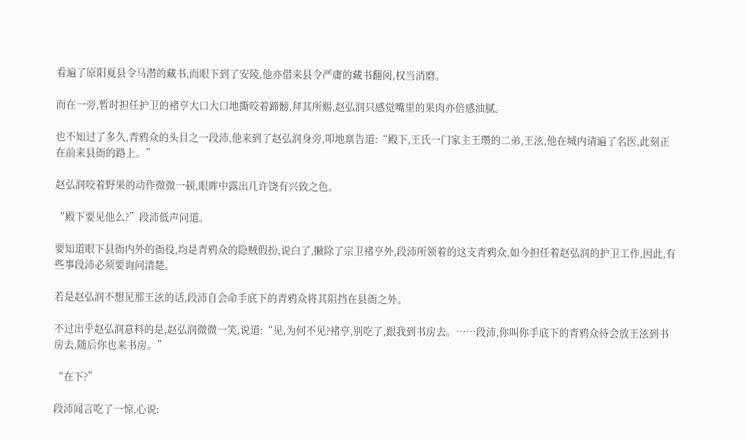看遍了原阳夏县令马潜的藏书,而眼下到了安陵,他亦借来县令严庸的藏书翻阅,权当消磨。

而在一旁,暂时担任护卫的褚亨大口大口地撕咬着蹄髈,拜其所赐,赵弘润只感觉嘴里的果肉亦倍感油腻。

也不知过了多久,青鸦众的头目之一段沛,他来到了赵弘润身旁,叩地禀告道:“殿下,王氏一门家主王瓒的二弟,王泫,他在城内请遍了名医,此刻正在前来县衙的路上。”

赵弘润咬着野果的动作微微一顿,眼眸中露出几许饶有兴致之色。

“殿下要见他么?”段沛低声问道。

要知道眼下县衙内外的衙役,均是青鸦众的隐贼假扮,说白了,撇除了宗卫褚亨外,段沛所领着的这支青鸦众,如今担任着赵弘润的护卫工作,因此,有些事段沛必须要询问清楚。

若是赵弘润不想见那王泫的话,段沛自会命手底下的青鸦众将其阻挡在县衙之外。

不过出乎赵弘润意料的是,赵弘润微微一笑,说道:“见,为何不见?褚亨,别吃了,跟我到书房去。……段沛,你叫你手底下的青鸦众待会放王泫到书房去,随后你也来书房。”

“在下?”

段沛闻言吃了一惊,心说: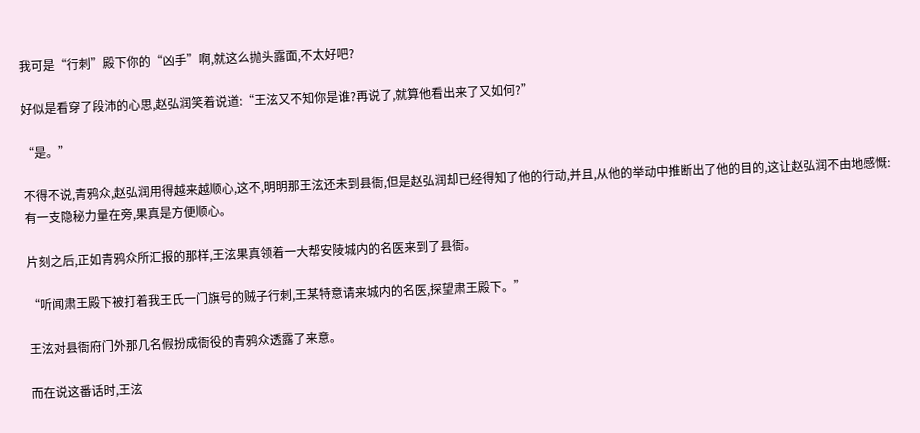我可是“行刺”殿下你的“凶手”啊,就这么抛头露面,不太好吧?

好似是看穿了段沛的心思,赵弘润笑着说道:“王泫又不知你是谁?再说了,就算他看出来了又如何?”

“是。”

不得不说,青鸦众,赵弘润用得越来越顺心,这不,明明那王泫还未到县衙,但是赵弘润却已经得知了他的行动,并且,从他的举动中推断出了他的目的,这让赵弘润不由地感慨:有一支隐秘力量在旁,果真是方便顺心。

片刻之后,正如青鸦众所汇报的那样,王泫果真领着一大帮安陵城内的名医来到了县衙。

“听闻肃王殿下被打着我王氏一门旗号的贼子行刺,王某特意请来城内的名医,探望肃王殿下。”

王泫对县衙府门外那几名假扮成衙役的青鸦众透露了来意。

而在说这番话时,王泫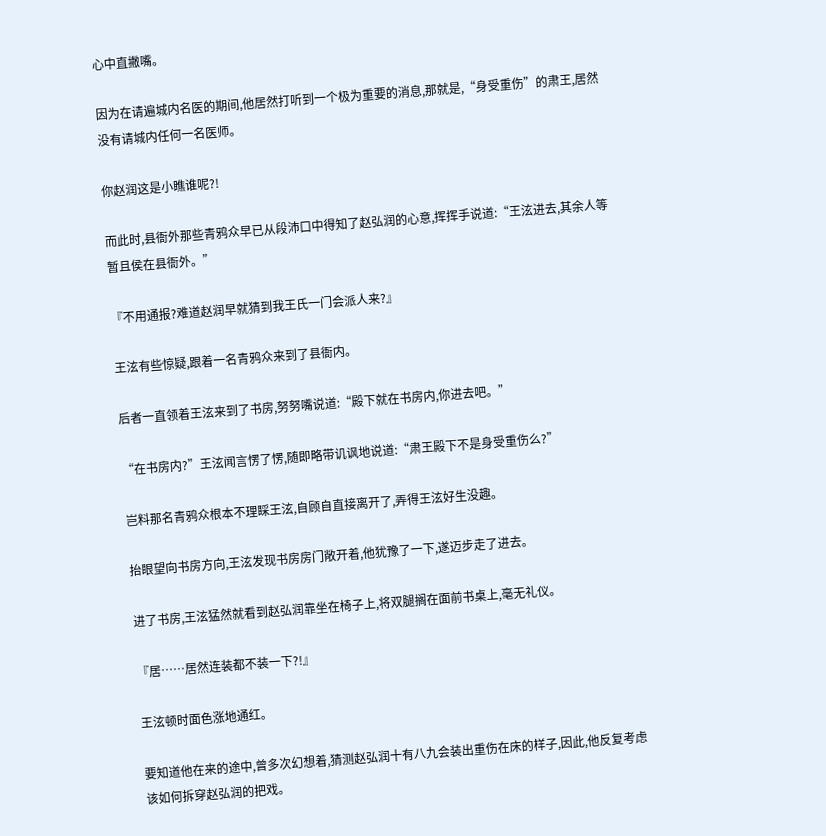心中直撇嘴。

因为在请遍城内名医的期间,他居然打听到一个极为重要的消息,那就是,“身受重伤”的肃王,居然没有请城内任何一名医师。

你赵润这是小瞧谁呢?!

而此时,县衙外那些青鸦众早已从段沛口中得知了赵弘润的心意,挥挥手说道:“王泫进去,其余人等暂且侯在县衙外。”

『不用通报?难道赵润早就猜到我王氏一门会派人来?』

王泫有些惊疑,跟着一名青鸦众来到了县衙内。

后者一直领着王泫来到了书房,努努嘴说道:“殿下就在书房内,你进去吧。”

“在书房内?”王泫闻言愣了愣,随即略带讥讽地说道:“肃王殿下不是身受重伤么?”

岂料那名青鸦众根本不理睬王泫,自顾自直接离开了,弄得王泫好生没趣。

抬眼望向书房方向,王泫发现书房房门敞开着,他犹豫了一下,遂迈步走了进去。

进了书房,王泫猛然就看到赵弘润靠坐在椅子上,将双腿搁在面前书桌上,毫无礼仪。

『居……居然连装都不装一下?!』

王泫顿时面色涨地通红。

要知道他在来的途中,曾多次幻想着,猜测赵弘润十有八九会装出重伤在床的样子,因此,他反复考虑该如何拆穿赵弘润的把戏。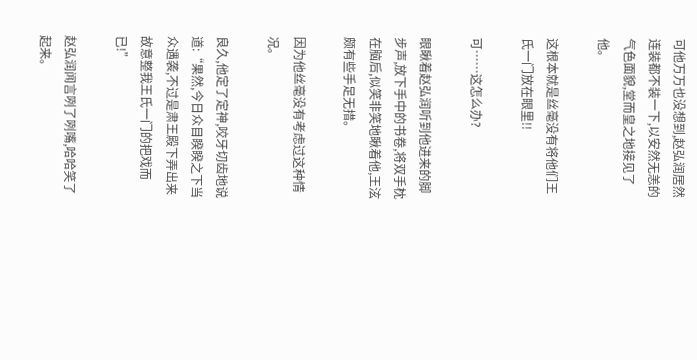可他万万也没想到,赵弘润居然连装都不装一下,以安然无恙的气色面貌,堂而皇之地接见了他。

这根本就是丝毫没有将他们王氏一门放在眼里!!

可……这怎么办?

眼瞅着赵弘润听到他进来的脚步声,放下手中的书卷,将双手枕在脑后,似笑非笑地瞅着他,王泫颇有些手足无措。

因为他丝毫没有考虑过这种情况。

良久,他定了定神,咬牙切齿地说道:“果然,今日众目睽睽之下当众遇袭,不过是肃王殿下弄出来故意整我王氏一门的把戏而已!”

赵弘润闻言咧了咧嘴,哈哈笑了起来。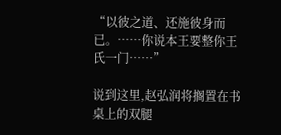“以彼之道、还施彼身而已。……你说本王要整你王氏一门……”

说到这里,赵弘润将搁置在书桌上的双腿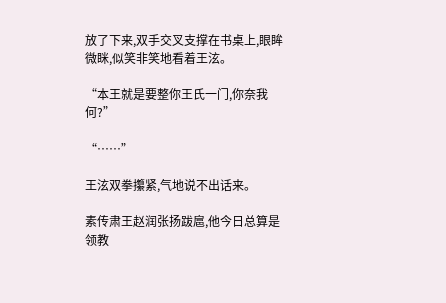放了下来,双手交叉支撑在书桌上,眼眸微眯,似笑非笑地看着王泫。

“本王就是要整你王氏一门,你奈我何?”

“……”

王泫双拳攥紧,气地说不出话来。

素传肃王赵润张扬跋扈,他今日总算是领教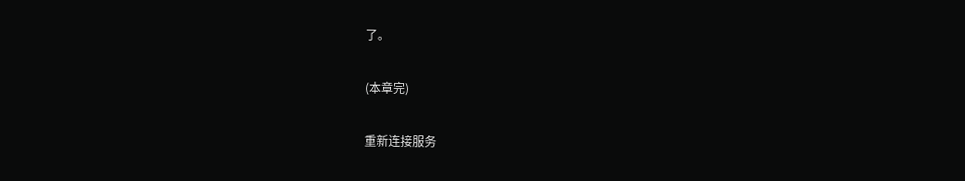了。

(本章完)

重新连接服务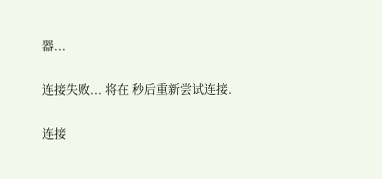器...

连接失败... 将在 秒后重新尝试连接.

连接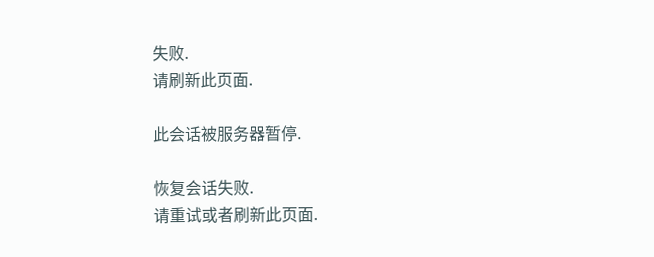失败.
请刷新此页面.

此会话被服务器暂停.

恢复会话失败.
请重试或者刷新此页面.